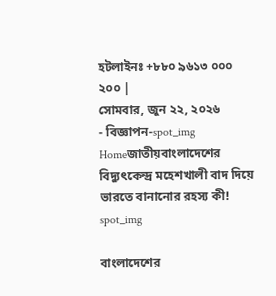হটলাইনঃ +৮৮০ ৯৬১৩ ০০০ ২০০ |
সোমবার, জুন ২২, ২০২৬
- বিজ্ঞাপন-spot_img
Homeজাতীয়বাংলাদেশের বিদ্যুৎকেন্দ্র মহেশখালী বাদ দিয়ে ভারতে বানানোর রহস্য কী!
spot_img

বাংলাদেশের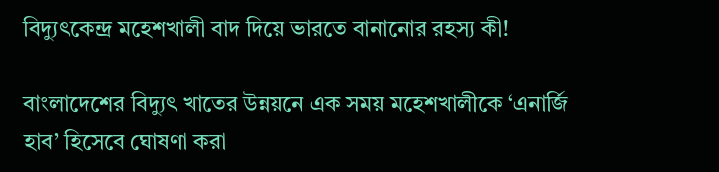বিদ্যুৎকেন্দ্র মহেশখালী বাদ দিয়ে ভারতে বানানোর রহস্য কী!

বাংলাদেশের বিদ্যুৎ খাতের উন্নয়নে এক সময় মহেশখালীকে ‘এনার্জি হাব’ হিসেবে ঘোষণা করা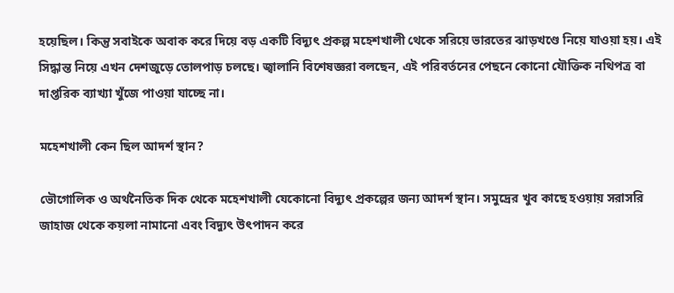হয়েছিল। কিন্তু সবাইকে অবাক করে দিয়ে বড় একটি বিদ্যুৎ প্রকল্প মহেশখালী থেকে সরিয়ে ভারতের ঝাড়খণ্ডে নিয়ে যাওয়া হয়। এই সিদ্ধান্ত নিয়ে এখন দেশজুড়ে তোলপাড় চলছে। জ্বালানি বিশেষজ্ঞরা বলছেন, এই পরিবর্তনের পেছনে কোনো যৌক্তিক নথিপত্র বা দাপ্তরিক ব্যাখ্যা খুঁজে পাওয়া যাচ্ছে না।

মহেশখালী কেন ছিল আদর্শ স্থান?

ভৌগোলিক ও অর্থনৈতিক দিক থেকে মহেশখালী যেকোনো বিদ্যুৎ প্রকল্পের জন্য আদর্শ স্থান। সমুদ্রের খুব কাছে হওয়ায় সরাসরি জাহাজ থেকে কয়লা নামানো এবং বিদ্যুৎ উৎপাদন করে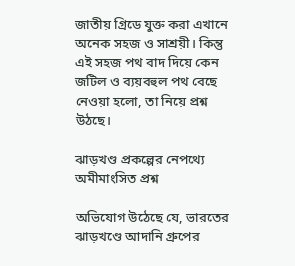জাতীয় গ্রিডে যুক্ত করা এখানে অনেক সহজ ও সাশ্রয়ী। কিন্তু এই সহজ পথ বাদ দিয়ে কেন জটিল ও ব্যয়বহুল পথ বেছে নেওয়া হলো, তা নিয়ে প্রশ্ন উঠছে।

ঝাড়খণ্ড প্রকল্পের নেপথ্যে অমীমাংসিত প্রশ্ন

অভিযোগ উঠেছে যে, ভারতের ঝাড়খণ্ডে আদানি গ্রুপের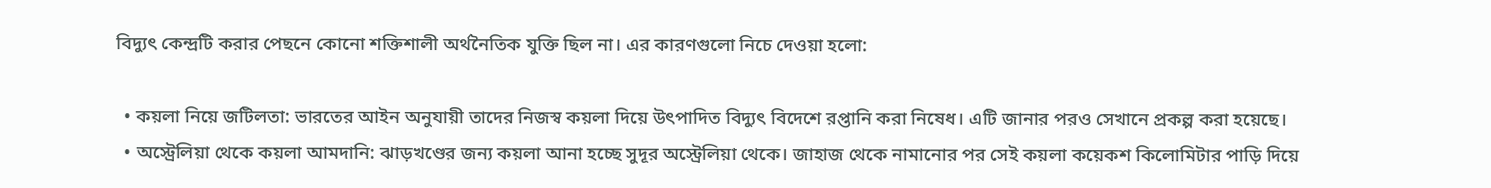বিদ্যুৎ কেন্দ্রটি করার পেছনে কোনো শক্তিশালী অর্থনৈতিক যুক্তি ছিল না। এর কারণগুলো নিচে দেওয়া হলো:

  • কয়লা নিয়ে জটিলতা: ভারতের আইন অনুযায়ী তাদের নিজস্ব কয়লা দিয়ে উৎপাদিত বিদ্যুৎ বিদেশে রপ্তানি করা নিষেধ। এটি জানার পরও সেখানে প্রকল্প করা হয়েছে।
  • অস্ট্রেলিয়া থেকে কয়লা আমদানি: ঝাড়খণ্ডের জন্য কয়লা আনা হচ্ছে সুদূর অস্ট্রেলিয়া থেকে। জাহাজ থেকে নামানোর পর সেই কয়লা কয়েকশ কিলোমিটার পাড়ি দিয়ে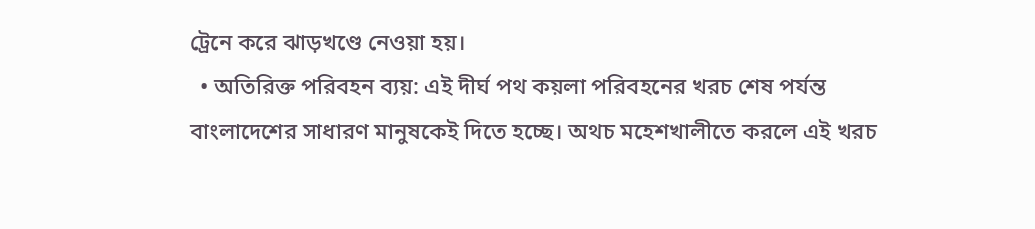ট্রেনে করে ঝাড়খণ্ডে নেওয়া হয়।
  • অতিরিক্ত পরিবহন ব্যয়: এই দীর্ঘ পথ কয়লা পরিবহনের খরচ শেষ পর্যন্ত বাংলাদেশের সাধারণ মানুষকেই দিতে হচ্ছে। অথচ মহেশখালীতে করলে এই খরচ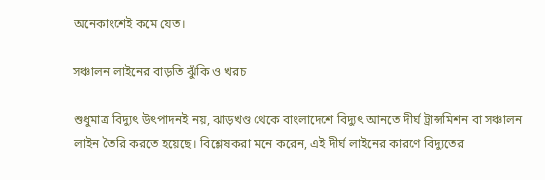অনেকাংশেই কমে যেত।

সঞ্চালন লাইনের বাড়তি ঝুঁকি ও খরচ

শুধুমাত্র বিদ্যুৎ উৎপাদনই নয়, ঝাড়খণ্ড থেকে বাংলাদেশে বিদ্যুৎ আনতে দীর্ঘ ট্রান্সমিশন বা সঞ্চালন লাইন তৈরি করতে হয়েছে। বিশ্লেষকরা মনে করেন, এই দীর্ঘ লাইনের কারণে বিদ্যুতের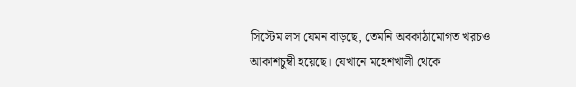সিস্টেম লস যেমন বাড়ছে, তেমনি অবকাঠামোগত খরচও আকাশচুম্বী হয়েছে। যেখানে মহেশখালী থেকে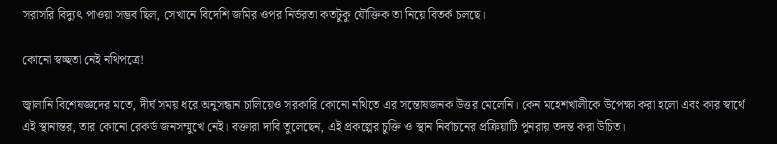সরাসরি বিদ্যুৎ পাওয়া সম্ভব ছিল, সেখানে বিদেশি জমির ওপর নির্ভরতা কতটুকু যৌক্তিক তা নিয়ে বিতর্ক চলছে।

কোনো স্বচ্ছতা নেই নথিপত্রে!

জ্বালানি বিশেষজ্ঞদের মতে, দীর্ঘ সময় ধরে অনুসন্ধান চালিয়েও সরকারি কোনো নথিতে এর সন্তোষজনক উত্তর মেলেনি। কেন মহেশখালীকে উপেক্ষা করা হলো এবং কার স্বার্থে এই স্থানান্তর, তার কোনো রেকর্ড জনসম্মুখে নেই। বক্তারা দাবি তুলেছেন, এই প্রকল্পের চুক্তি ও স্থান নির্বাচনের প্রক্রিয়াটি পুনরায় তদন্ত করা উচিত।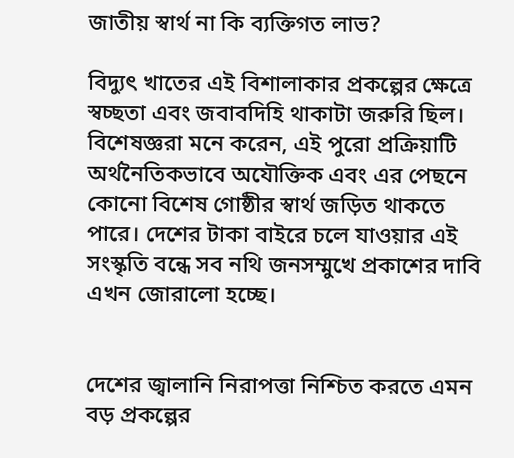জাতীয় স্বার্থ না কি ব্যক্তিগত লাভ?

বিদ্যুৎ খাতের এই বিশালাকার প্রকল্পের ক্ষেত্রে স্বচ্ছতা এবং জবাবদিহি থাকাটা জরুরি ছিল। বিশেষজ্ঞরা মনে করেন, এই পুরো প্রক্রিয়াটি অর্থনৈতিকভাবে অযৌক্তিক এবং এর পেছনে কোনো বিশেষ গোষ্ঠীর স্বার্থ জড়িত থাকতে পারে। দেশের টাকা বাইরে চলে যাওয়ার এই সংস্কৃতি বন্ধে সব নথি জনসম্মুখে প্রকাশের দাবি এখন জোরালো হচ্ছে।


দেশের জ্বালানি নিরাপত্তা নিশ্চিত করতে এমন বড় প্রকল্পের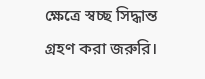ক্ষেত্রে স্বচ্ছ সিদ্ধান্ত গ্রহণ করা জরুরি।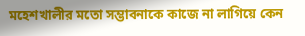মহেশখালীর মতো সম্ভাবনাকে কাজে না লাগিয়ে কেন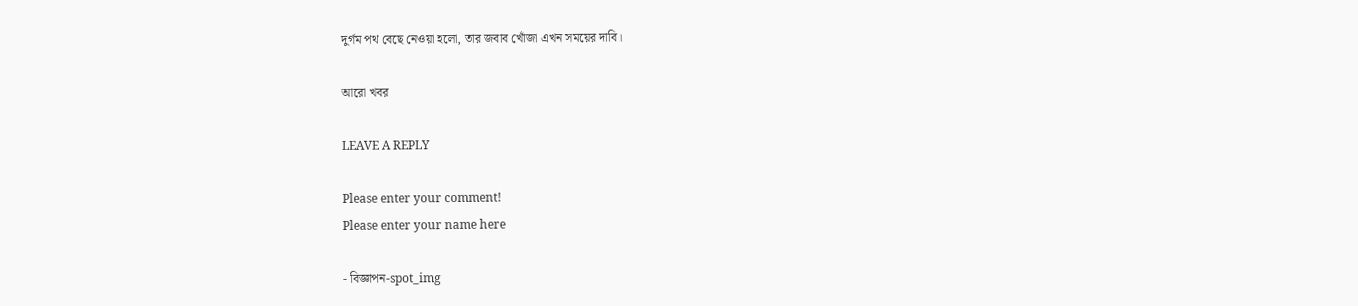দুর্গম পথ বেছে নেওয়া হলো, তার জবাব খোঁজা এখন সময়ের দাবি।

আরো খবর

LEAVE A REPLY

Please enter your comment!
Please enter your name here

- বিজ্ঞাপন-spot_img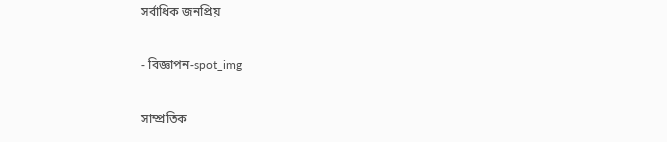সর্বাধিক জনপ্রিয়

- বিজ্ঞাপন-spot_img

সাম্প্রতিক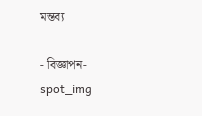মন্তব্য

- বিজ্ঞাপন-spot_img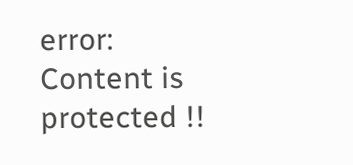error: Content is protected !!